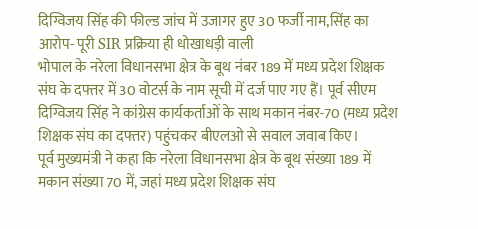दिग्विजय सिंह की फील्ड जांच में उजागर हुए 30 फर्जी नाम,सिंह का आरोप- पूरी SIR प्रक्रिया ही धोखाधड़ी वाली
भोपाल के नरेला विधानसभा क्षेत्र के बूथ नंबर 189 में मध्य प्रदेश शिक्षक संघ के दफ्तर में 30 वोटर्स के नाम सूची में दर्ज पाए गए हैं। पूर्व सीएम दिग्विजय सिंह ने कांग्रेस कार्यकर्ताओं के साथ मकान नंबर-70 (मध्य प्रदेश शिक्षक संघ का दफ्तर) पहुंचकर बीएलओ से सवाल जवाब किए।
पूर्व मुख्यमंत्री ने कहा कि नरेला विधानसभा क्षेत्र के बूथ संख्या 189 में मकान संख्या 70 में, जहां मध्य प्रदेश शिक्षक संघ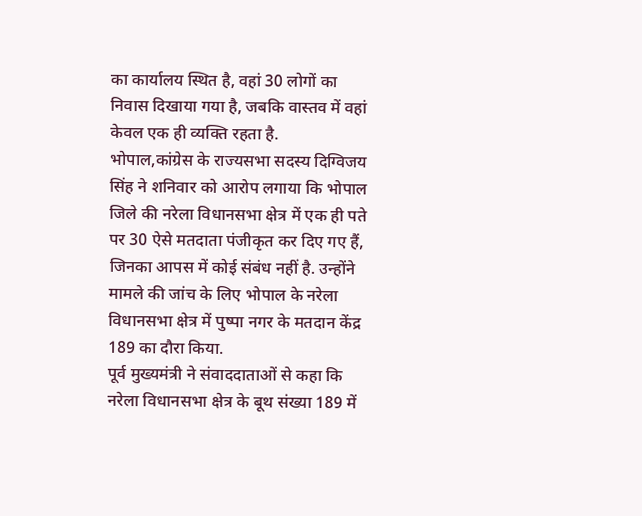का कार्यालय स्थित है, वहां 30 लोगों का निवास दिखाया गया है, जबकि वास्तव में वहां केवल एक ही व्यक्ति रहता है.
भोपाल,कांग्रेस के राज्यसभा सदस्य दिग्विजय सिंह ने शनिवार को आरोप लगाया कि भोपाल जिले की नरेला विधानसभा क्षेत्र में एक ही पते पर 30 ऐसे मतदाता पंजीकृत कर दिए गए हैं, जिनका आपस में कोई संबंध नहीं है. उन्होंने मामले की जांच के लिए भोपाल के नरेला विधानसभा क्षेत्र में पुष्पा नगर के मतदान केंद्र 189 का दौरा किया.
पूर्व मुख्यमंत्री ने संवाददाताओं से कहा कि नरेला विधानसभा क्षेत्र के बूथ संख्या 189 में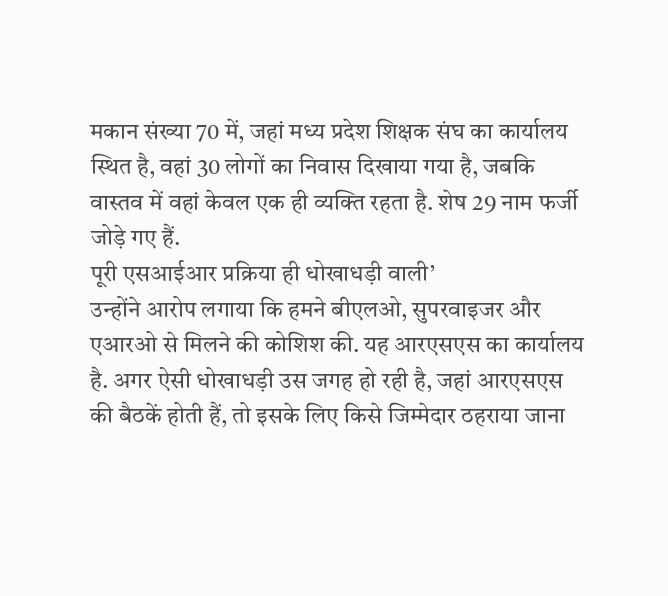मकान संख्या 70 में, जहां मध्य प्रदेश शिक्षक संघ का कार्यालय स्थित है, वहां 30 लोगों का निवास दिखाया गया है, जबकि वास्तव में वहां केवल एक ही व्यक्ति रहता है. शेष 29 नाम फर्जी जोड़े गए हैं.
पूरी एसआईआर प्रक्रिया ही धोखाधड़ी वाली’
उन्होंने आरोप लगाया कि हमने बीएलओ, सुपरवाइजर और एआरओ से मिलने की कोशिश की. यह आरएसएस का कार्यालय है. अगर ऐसी धोखाधड़ी उस जगह हो रही है, जहां आरएसएस की बैठकें होती हैं, तो इसके लिए किसे जिम्मेदार ठहराया जाना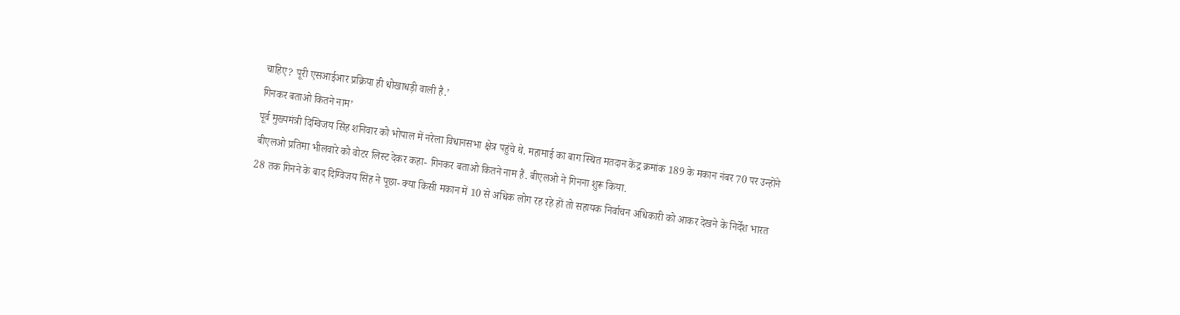चाहिए? पूरी एसआईआर प्रक्रिया ही धोखाधड़ी वाली है.’
गिनकर बताओ कितने नाम’
पूर्व मुख्यमंत्री दिग्विजय सिंह शनिवार को भोपाल में नरेला विधानसभा क्षेत्र पहुंचे थे. महामाई का बाग स्थित मतदान केंद्र क्रमांक 189 के मकान नंबर 70 पर उन्होंने बीएलओ प्रतिमा भीलवारे को वोटर लिस्ट देकर कहा- गिनकर बताओ कितने नाम हैं. बीएलओ ने गिनना शुरू किया.
28 तक गिनने के बाद दिग्विजय सिंह ने पूछा- क्या किसी मकान में 10 से अधिक लोग रह रहे हों तो सहायक निर्वाचन अधिकारी को आकर देखने के निर्देश भारत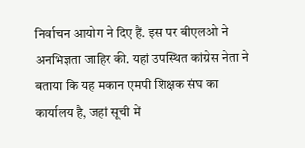निर्वाचन आयोग ने दिए हैं. इस पर बीएलओ ने अनभिज्ञता जाहिर की. यहां उपस्थित कांग्रेस नेता ने बताया कि यह मकान एमपी शिक्षक संघ का कार्यालय है, जहां सूची में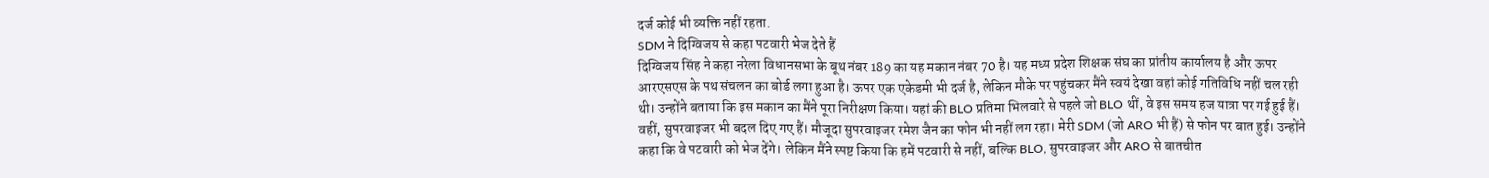दर्ज कोई भी व्यक्ति नहीं रहता.
SDM ने दिग्विजय से कहा पटवारी भेज देते हैं
दिग्विजय सिंह ने कहा नरेला विधानसभा के बूथ नंबर 189 का यह मकान नंबर 70 है। यह मध्य प्रदेश शिक्षक संघ का प्रांतीय कार्यालय है और ऊपर आरएसएस के पथ संचलन का बोर्ड लगा हुआ है। ऊपर एक एकेडमी भी दर्ज है, लेकिन मौके पर पहुंचकर मैंने स्वयं देखा वहां कोई गतिविधि नहीं चल रही थी। उन्होंने बताया कि इस मकान का मैंने पूरा निरीक्षण किया। यहां की BLO प्रतिमा भिलवारे से पहले जो BLO थीं, वे इस समय हज यात्रा पर गई हुई हैं। वहीं, सुपरवाइजर भी बदल दिए गए हैं। मौजूदा सुपरवाइजर रमेश जैन का फोन भी नहीं लग रहा। मेरी SDM (जो ARO भी हैं) से फोन पर बात हुई। उन्होंने कहा कि वे पटवारी को भेज देंगे। लेकिन मैंने स्पष्ट किया कि हमें पटवारी से नहीं, बल्कि BLO, सुपरवाइजर और ARO से बातचीत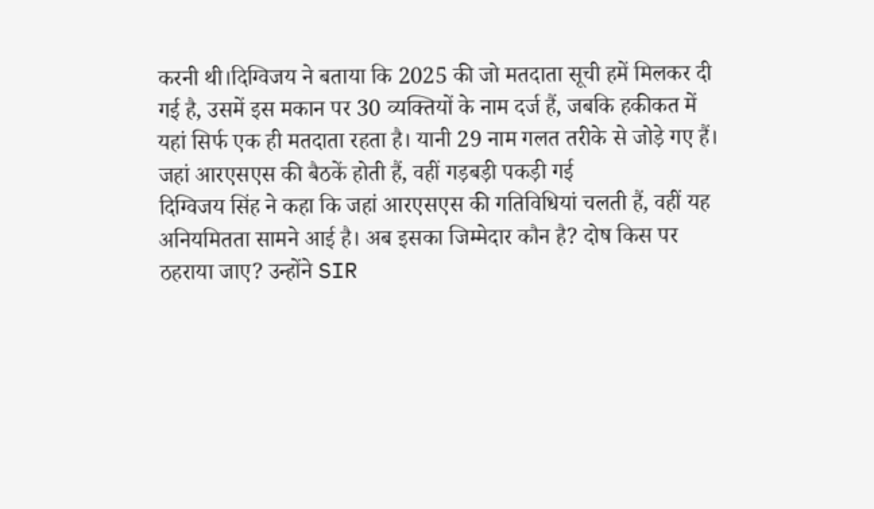करनी थी।दिग्विजय ने बताया कि 2025 की जो मतदाता सूची हमें मिलकर दी गई है, उसमें इस मकान पर 30 व्यक्तियों के नाम दर्ज हैं, जबकि हकीकत में यहां सिर्फ एक ही मतदाता रहता है। यानी 29 नाम गलत तरीके से जोड़े गए हैं।
जहां आरएसएस की बैठकें होती हैं, वहीं गड़बड़ी पकड़ी गई
दिग्विजय सिंह ने कहा कि जहां आरएसएस की गतिविधियां चलती हैं, वहीं यह अनियमितता सामने आई है। अब इसका जिम्मेदार कौन है? दोष किस पर ठहराया जाए? उन्होंने SIR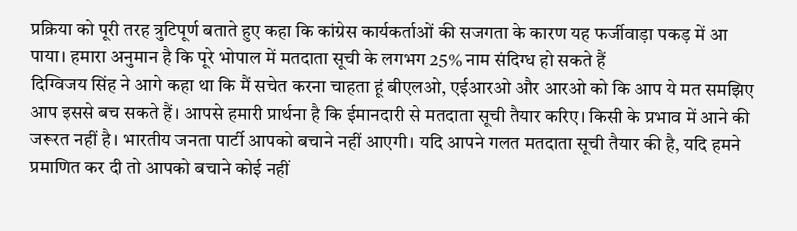प्रक्रिया को पूरी तरह त्रुटिपूर्ण बताते हुए कहा कि कांग्रेस कार्यकर्ताओं की सजगता के कारण यह फर्जीवाड़ा पकड़ में आ पाया। हमारा अनुमान है कि पूरे भोपाल में मतदाता सूची के लगभग 25% नाम संदिग्ध हो सकते हैं
दिग्विजय सिंह ने आगे कहा था कि मैं सचेत करना चाहता हूं बीएलओ, एईआरओ और आरओ को कि आप ये मत समझिए आप इससे बच सकते हैं। आपसे हमारी प्रार्थना है कि ईमानदारी से मतदाता सूची तैयार करिए। किसी के प्रभाव में आने की जरूरत नहीं है। भारतीय जनता पार्टी आपको बचाने नहीं आएगी। यदि आपने गलत मतदाता सूची तैयार की है, यदि हमने प्रमाणित कर दी तो आपको बचाने कोई नहीं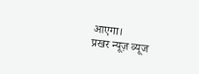आएगा।
प्रखर न्यूज़ व्यूज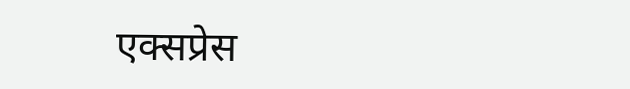एक्सप्रेस